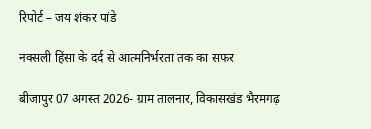रिपोर्ट – जय शंकर पांडे

नक्सली हिंसा के दर्द से आत्मनिर्भरता तक का सफर

बीजापुर 07 अगस्त 2026- ग्राम तालनार, विकासखंड भैरमगढ़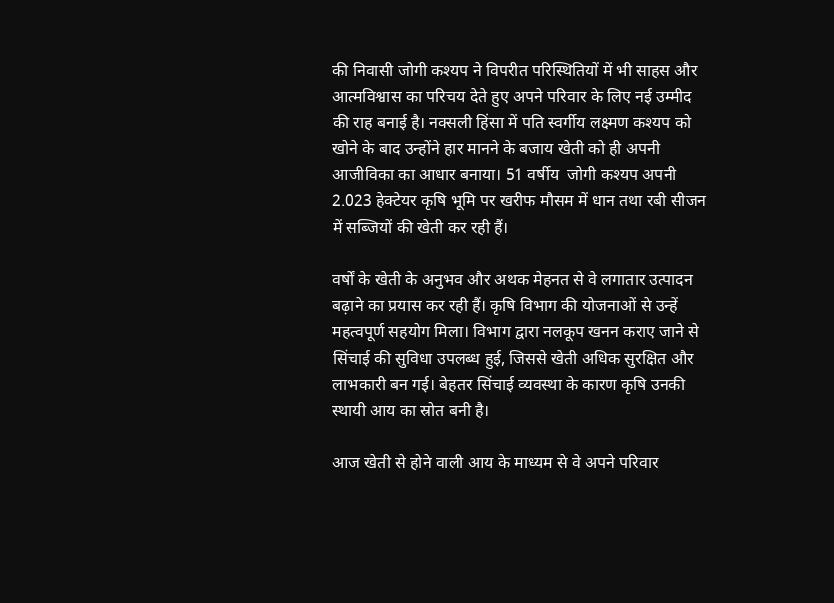की निवासी जोगी कश्यप ने विपरीत परिस्थितियों में भी साहस और आत्मविश्वास का परिचय देते हुए अपने परिवार के लिए नई उम्मीद की राह बनाई है। नक्सली हिंसा में पति स्वर्गीय लक्ष्मण कश्यप को खोने के बाद उन्होंने हार मानने के बजाय खेती को ही अपनी आजीविका का आधार बनाया। 51 वर्षीय  जोगी कश्यप अपनी 2.023 हेक्टेयर कृषि भूमि पर खरीफ मौसम में धान तथा रबी सीजन में सब्जियों की खेती कर रही हैं।

वर्षों के खेती के अनुभव और अथक मेहनत से वे लगातार उत्पादन बढ़ाने का प्रयास कर रही हैं। कृषि विभाग की योजनाओं से उन्हें महत्वपूर्ण सहयोग मिला। विभाग द्वारा नलकूप खनन कराए जाने से सिंचाई की सुविधा उपलब्ध हुई, जिससे खेती अधिक सुरक्षित और लाभकारी बन गई। बेहतर सिंचाई व्यवस्था के कारण कृषि उनकी स्थायी आय का स्रोत बनी है।

आज खेती से होने वाली आय के माध्यम से वे अपने परिवार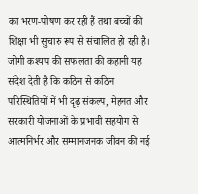का भरण-पोषण कर रही हैं तथा बच्चों की शिक्षा भी सुचारु रूप से संचालित हो रही है। जोगी कश्यप की सफलता की कहानी यह संदेश देती है कि कठिन से कठिन परिस्थितियों में भी दृढ़ संकल्प, मेहनत और सरकारी योजनाओं के प्रभावी सहयोग से आत्मनिर्भर और सम्मानजनक जीवन की नई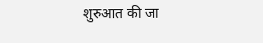शुरुआत की जा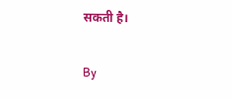सकती है।

By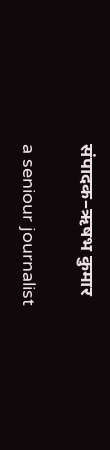संपादक–ऋषभ कुमार

a seniour journalist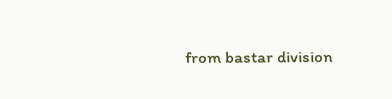from bastar division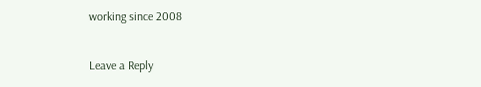working since 2008

Leave a Reply